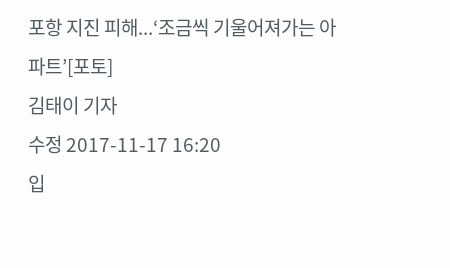포항 지진 피해...‘조금씩 기울어져가는 아파트’[포토]
김태이 기자
수정 2017-11-17 16:20
입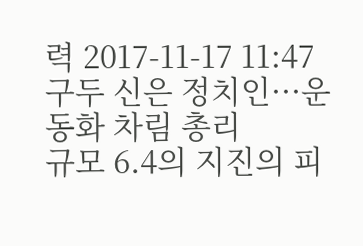력 2017-11-17 11:47
구두 신은 정치인···운동화 차림 총리
규모 6.4의 지진의 피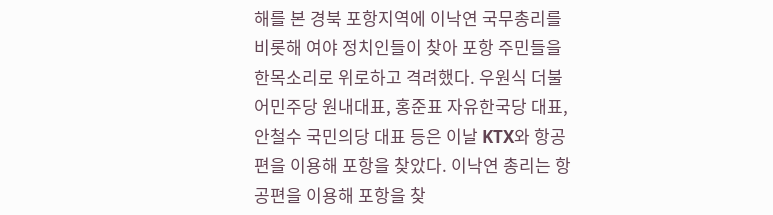해를 본 경북 포항지역에 이낙연 국무총리를 비롯해 여야 정치인들이 찾아 포항 주민들을 한목소리로 위로하고 격려했다. 우원식 더불어민주당 원내대표, 홍준표 자유한국당 대표, 안철수 국민의당 대표 등은 이날 KTX와 항공편을 이용해 포항을 찾았다. 이낙연 총리는 항공편을 이용해 포항을 찾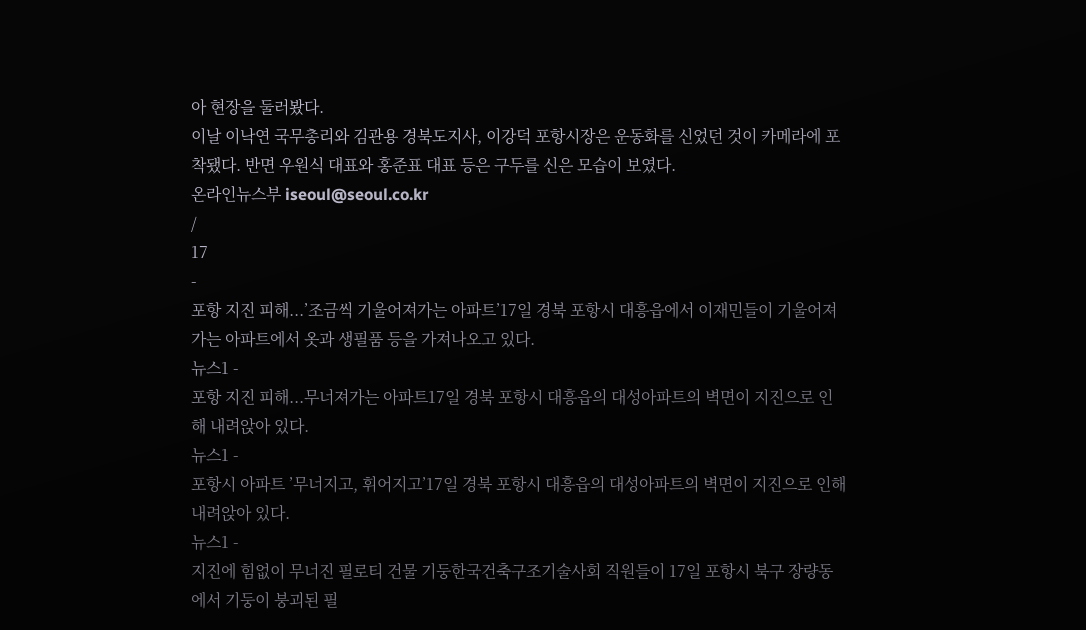아 현장을 둘러봤다.
이날 이낙연 국무총리와 김관용 경북도지사, 이강덕 포항시장은 운동화를 신었던 것이 카메라에 포착됐다. 반면 우원식 대표와 홍준표 대표 등은 구두를 신은 모습이 보였다.
온라인뉴스부 iseoul@seoul.co.kr
/
17
-
포항 지진 피해...’조금씩 기울어져가는 아파트’17일 경북 포항시 대흥읍에서 이재민들이 기울어져가는 아파트에서 옷과 생필품 등을 가져나오고 있다.
뉴스1 -
포항 지진 피해...무너져가는 아파트17일 경북 포항시 대흥읍의 대성아파트의 벽면이 지진으로 인해 내려앉아 있다.
뉴스1 -
포항시 아파트 ’무너지고, 휘어지고’17일 경북 포항시 대흥읍의 대성아파트의 벽면이 지진으로 인해 내려앉아 있다.
뉴스1 -
지진에 힘없이 무너진 필로티 건물 기둥한국건축구조기술사회 직원들이 17일 포항시 북구 장량동에서 기둥이 붕괴된 필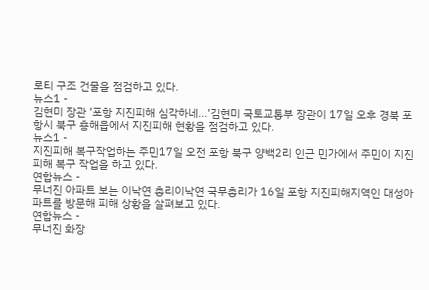로티 구조 건물을 점검하고 있다.
뉴스1 -
김현미 장관 ’포항 지진피해 심각하네...’김현미 국토교통부 장관이 17일 오후 경북 포항시 북구 흥해읍에서 지진피해 현황을 점검하고 있다.
뉴스1 -
지진피해 복구작업하는 주민17일 오전 포항 북구 양백2리 인근 민가에서 주민이 지진피해 복구 작업을 하고 있다.
연합뉴스 -
무너진 아파트 보는 이낙연 총리이낙연 국무총리가 16일 포항 지진피해지역인 대성아파트를 방문해 피해 상황을 살펴보고 있다.
연합뉴스 -
무너진 화장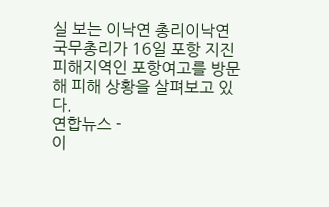실 보는 이낙연 총리이낙연 국무총리가 16일 포항 지진피해지역인 포항여고를 방문해 피해 상황을 살펴보고 있다.
연합뉴스 -
이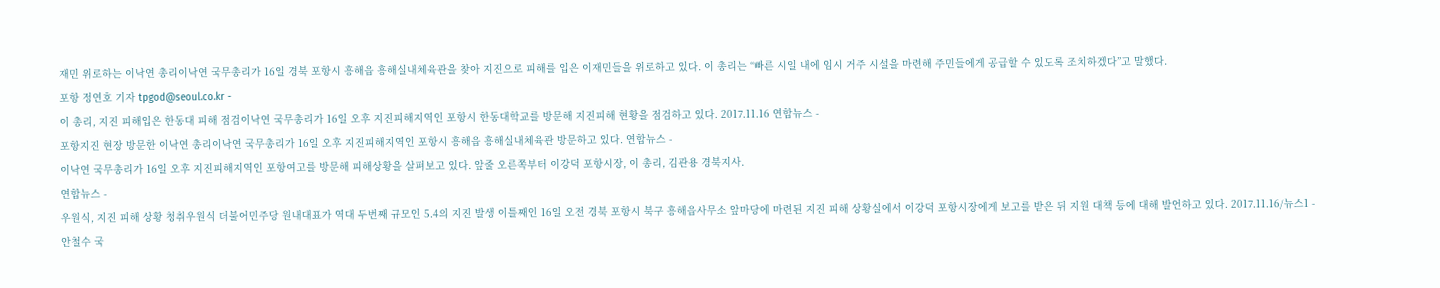재민 위로하는 이낙연 총리이낙연 국무총리가 16일 경북 포항시 흥해읍 흥해실내체육관을 찾아 지진으로 피해를 입은 이재민들을 위로하고 있다. 이 총리는 “빠른 시일 내에 임시 거주 시설을 마련해 주민들에게 공급할 수 있도록 조치하겠다”고 말했다.
포항 정연호 기자 tpgod@seoul.co.kr -
이 총리, 지진 피해입은 한동대 피해 점검이낙연 국무총리가 16일 오후 지진피해지역인 포항시 한동대학교를 방문해 지진피해 현황을 점검하고 있다. 2017.11.16 연합뉴스 -
포항지진 현장 방문한 이낙연 총리이낙연 국무총리가 16일 오후 지진피해지역인 포항시 흥해읍 흥해실내체육관 방문하고 있다. 연합뉴스 -
이낙연 국무총리가 16일 오후 지진피해지역인 포항여고를 방문해 피해상황을 살펴보고 있다. 앞줄 오른쪽부터 이강덕 포항시장, 이 총리, 김관용 경북지사.
연합뉴스 -
우원식, 지진 피해 상황 청취우원식 더불어민주당 원내대표가 역대 두번째 규모인 5.4의 지진 발생 이틀째인 16일 오전 경북 포항시 북구 흥해읍사무소 앞마당에 마련된 지진 피해 상황실에서 이강덕 포항시장에게 보고를 받은 뒤 지원 대책 등에 대해 발언하고 있다. 2017.11.16/뉴스1 -
안철수 국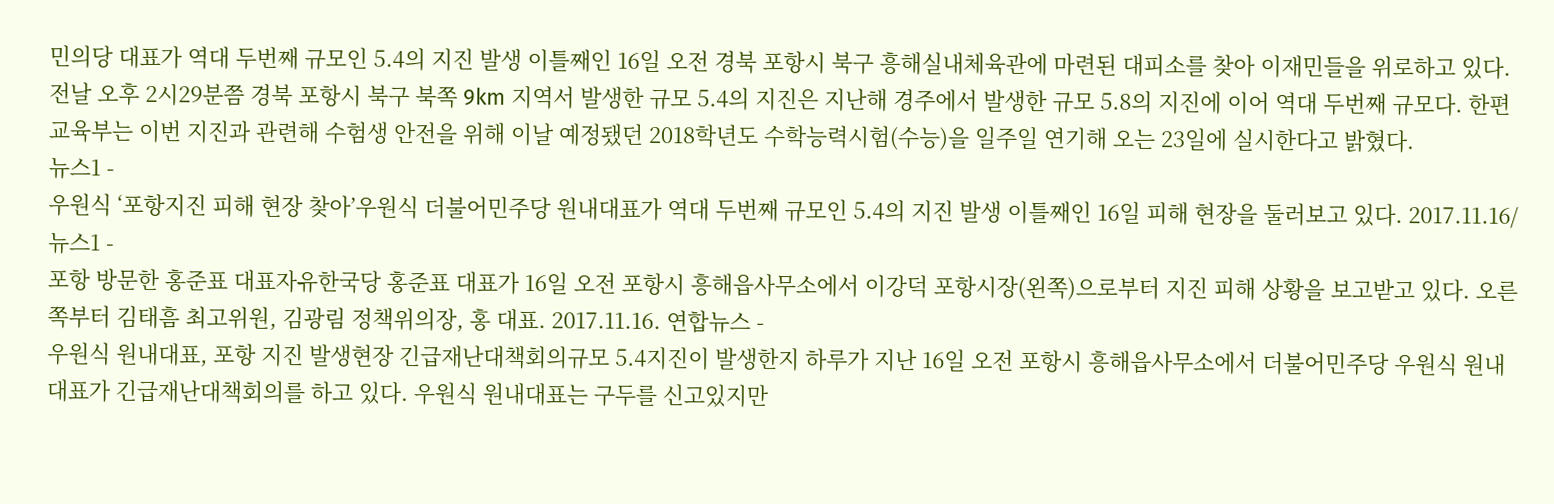민의당 대표가 역대 두번째 규모인 5.4의 지진 발생 이틀째인 16일 오전 경북 포항시 북구 흥해실내체육관에 마련된 대피소를 찾아 이재민들을 위로하고 있다. 전날 오후 2시29분쯤 경북 포항시 북구 북쪽 9km 지역서 발생한 규모 5.4의 지진은 지난해 경주에서 발생한 규모 5.8의 지진에 이어 역대 두번째 규모다. 한편 교육부는 이번 지진과 관련해 수험생 안전을 위해 이날 예정됐던 2018학년도 수학능력시험(수능)을 일주일 연기해 오는 23일에 실시한다고 밝혔다.
뉴스1 -
우원식 ‘포항지진 피해 현장 찾아’우원식 더불어민주당 원내대표가 역대 두번째 규모인 5.4의 지진 발생 이틀째인 16일 피해 현장을 둘러보고 있다. 2017.11.16/뉴스1 -
포항 방문한 홍준표 대표자유한국당 홍준표 대표가 16일 오전 포항시 흥해읍사무소에서 이강덕 포항시장(왼쪽)으로부터 지진 피해 상황을 보고받고 있다. 오른쪽부터 김태흠 최고위원, 김광림 정책위의장, 홍 대표. 2017.11.16. 연합뉴스 -
우원식 원내대표, 포항 지진 발생현장 긴급재난대책회의규모 5.4지진이 발생한지 하루가 지난 16일 오전 포항시 흥해읍사무소에서 더불어민주당 우원식 원내대표가 긴급재난대책회의를 하고 있다. 우원식 원내대표는 구두를 신고있지만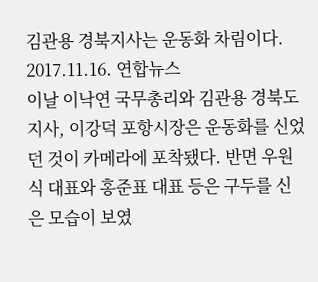김관용 경북지사는 운동화 차림이다. 2017.11.16. 연합뉴스
이날 이낙연 국무총리와 김관용 경북도지사, 이강덕 포항시장은 운동화를 신었던 것이 카메라에 포착됐다. 반면 우원식 대표와 홍준표 대표 등은 구두를 신은 모습이 보였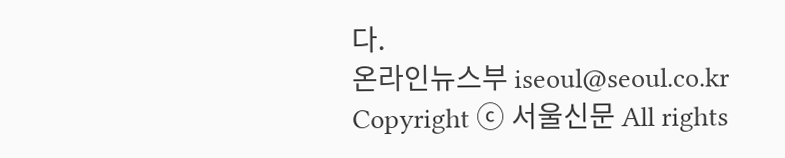다.
온라인뉴스부 iseoul@seoul.co.kr
Copyright ⓒ 서울신문 All rights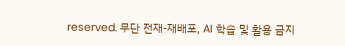reserved. 무단 전재-재배포, AI 학습 및 활용 금지